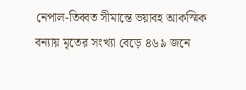নেপাল-তিব্বত সীমান্তে ভয়াবহ আকস্মিক বন্যায় মৃতের সংখ্যা বেড়ে ৪৬৯ জনে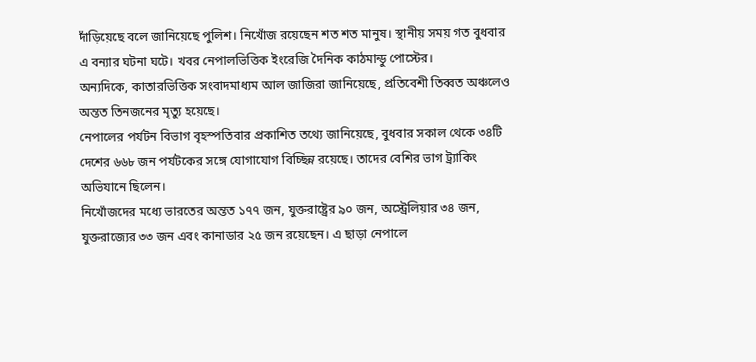দাঁড়িয়েছে বলে জানিয়েছে পুলিশ। নিখোঁজ রয়েছেন শত শত মানুষ। স্থানীয় সময় গত বুধবার এ বন্যার ঘটনা ঘটে। খবর নেপালভিত্তিক ইংরেজি দৈনিক কাঠমান্ডু পোস্টের।
অন্যদিকে, কাতারভিত্তিক সংবাদমাধ্যম আল জাজিরা জানিয়েছে, প্রতিবেশী তিব্বত অঞ্চলেও অন্তত তিনজনের মৃত্যু হয়েছে।
নেপালের পর্যটন বিভাগ বৃহস্পতিবার প্রকাশিত তথ্যে জানিয়েছে, বুধবার সকাল থেকে ৩৪টি দেশের ৬৬৮ জন পর্যটকের সঙ্গে যোগাযোগ বিচ্ছিন্ন রয়েছে। তাদের বেশির ভাগ ট্র্যাকিং অভিযানে ছিলেন।
নিখোঁজদের মধ্যে ভারতের অন্তত ১৭৭ জন, যুক্তরাষ্ট্রের ৯০ জন, অস্ট্রেলিয়ার ৩৪ জন, যুক্তরাজ্যের ৩৩ জন এবং কানাডার ২৫ জন রয়েছেন। এ ছাড়া নেপালে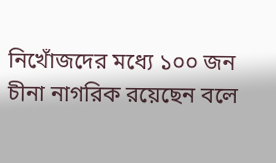নিখোঁজদের মধ্যে ১০০ জন চীনা নাগরিক রয়েছেন বলে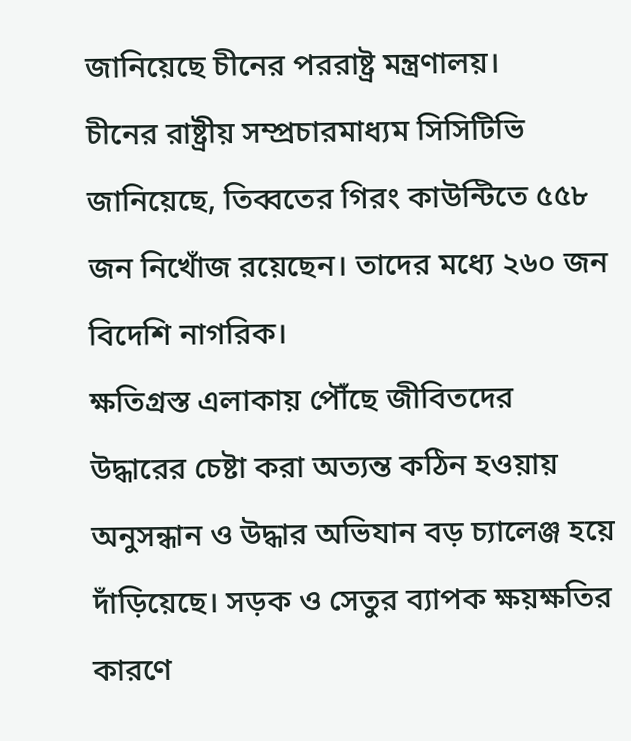জানিয়েছে চীনের পররাষ্ট্র মন্ত্রণালয়।
চীনের রাষ্ট্রীয় সম্প্রচারমাধ্যম সিসিটিভি জানিয়েছে, তিব্বতের গিরং কাউন্টিতে ৫৫৮ জন নিখোঁজ রয়েছেন। তাদের মধ্যে ২৬০ জন বিদেশি নাগরিক।
ক্ষতিগ্রস্ত এলাকায় পৌঁছে জীবিতদের উদ্ধারের চেষ্টা করা অত্যন্ত কঠিন হওয়ায় অনুসন্ধান ও উদ্ধার অভিযান বড় চ্যালেঞ্জ হয়ে দাঁড়িয়েছে। সড়ক ও সেতুর ব্যাপক ক্ষয়ক্ষতির কারণে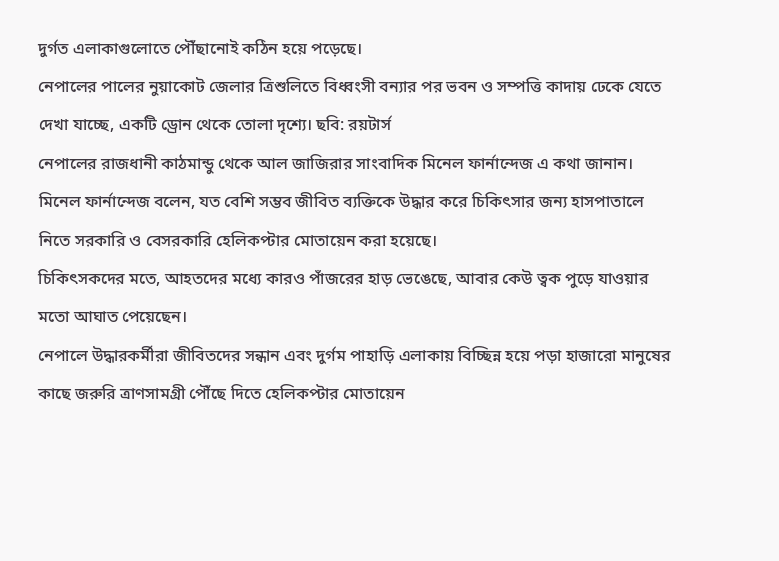দুর্গত এলাকাগুলোতে পৌঁছানোই কঠিন হয়ে পড়েছে।
নেপালের পালের নুয়াকোট জেলার ত্রিশুলিতে বিধ্বংসী বন্যার পর ভবন ও সম্পত্তি কাদায় ঢেকে যেতে দেখা যাচ্ছে, একটি ড্রোন থেকে তোলা দৃশ্যে। ছবি: রয়টার্স
নেপালের রাজধানী কাঠমান্ডু থেকে আল জাজিরার সাংবাদিক মিনেল ফার্নান্দেজ এ কথা জানান। মিনেল ফার্নান্দেজ বলেন, যত বেশি সম্ভব জীবিত ব্যক্তিকে উদ্ধার করে চিকিৎসার জন্য হাসপাতালে নিতে সরকারি ও বেসরকারি হেলিকপ্টার মোতায়েন করা হয়েছে।
চিকিৎসকদের মতে, আহতদের মধ্যে কারও পাঁজরের হাড় ভেঙেছে, আবার কেউ ত্বক পুড়ে যাওয়ার মতো আঘাত পেয়েছেন।
নেপালে উদ্ধারকর্মীরা জীবিতদের সন্ধান এবং দুর্গম পাহাড়ি এলাকায় বিচ্ছিন্ন হয়ে পড়া হাজারো মানুষের কাছে জরুরি ত্রাণসামগ্রী পৌঁছে দিতে হেলিকপ্টার মোতায়েন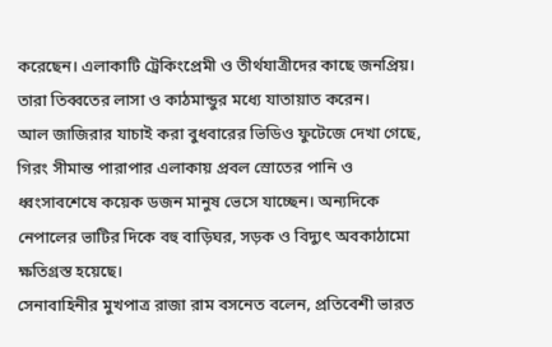করেছেন। এলাকাটি ট্রেকিংপ্রেমী ও তীর্থযাত্রীদের কাছে জনপ্রিয়। তারা তিব্বতের লাসা ও কাঠমান্ডুর মধ্যে যাতায়াত করেন।
আল জাজিরার যাচাই করা বুধবারের ভিডিও ফুটেজে দেখা গেছে, গিরং সীমান্ত পারাপার এলাকায় প্রবল স্রোতের পানি ও ধ্বংসাবশেষে কয়েক ডজন মানুষ ভেসে যাচ্ছেন। অন্যদিকে নেপালের ভাটির দিকে বহু বাড়িঘর, সড়ক ও বিদ্যুৎ অবকাঠামো ক্ষতিগ্রস্ত হয়েছে।
সেনাবাহিনীর মুখপাত্র রাজা রাম বসনেত বলেন, প্রতিবেশী ভারত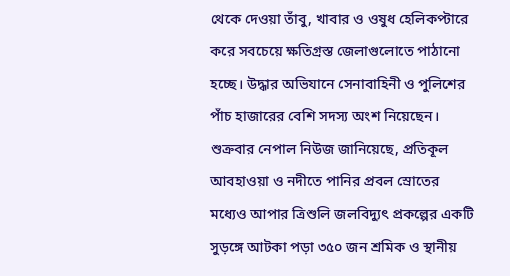থেকে দেওয়া তাঁবু, খাবার ও ওষুধ হেলিকপ্টারে করে সবচেয়ে ক্ষতিগ্রস্ত জেলাগুলোতে পাঠানো হচ্ছে। উদ্ধার অভিযানে সেনাবাহিনী ও পুলিশের পাঁচ হাজারের বেশি সদস্য অংশ নিয়েছেন।
শুক্রবার নেপাল নিউজ জানিয়েছে, প্রতিকূল আবহাওয়া ও নদীতে পানির প্রবল স্রোতের মধ্যেও আপার ত্রিশুলি জলবিদ্যুৎ প্রকল্পের একটি সুড়ঙ্গে আটকা পড়া ৩৫০ জন শ্রমিক ও স্থানীয়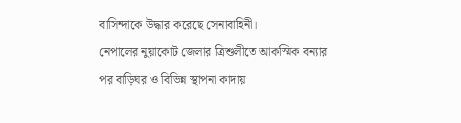বাসিন্দাকে উদ্ধার করেছে সেনাবাহিনী।
নেপালের নুয়াকোট জেলার ত্রিশুলীতে আকস্মিক বন্যার পর বাড়িঘর ও বিভিন্ন স্থাপনা কাদায়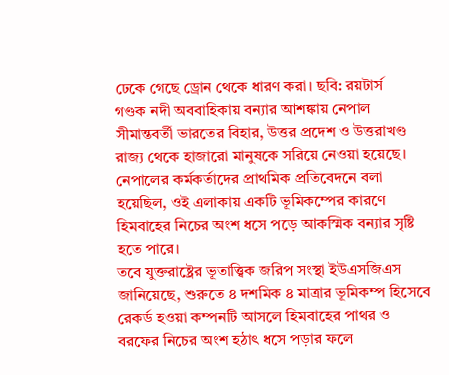ঢেকে গেছে ড্রোন থেকে ধারণ করা। ছবি: রয়টার্স
গণ্ডক নদী অববাহিকায় বন্যার আশঙ্কায় নেপাল সীমান্তবর্তী ভারতের বিহার, উত্তর প্রদেশ ও উত্তরাখণ্ড রাজ্য থেকে হাজারো মানুষকে সরিয়ে নেওয়া হয়েছে।
নেপালের কর্মকর্তাদের প্রাথমিক প্রতিবেদনে বলা হয়েছিল, ওই এলাকায় একটি ভূমিকম্পের কারণে হিমবাহের নিচের অংশ ধসে পড়ে আকস্মিক বন্যার সৃষ্টি হতে পারে।
তবে যুক্তরাষ্ট্রের ভূতাত্ত্বিক জরিপ সংস্থা ইউএসজিএস জানিয়েছে, শুরুতে ৪ দশমিক ৪ মাত্রার ভূমিকম্প হিসেবে রেকর্ড হওয়া কম্পনটি আসলে হিমবাহের পাথর ও বরফের নিচের অংশ হঠাৎ ধসে পড়ার ফলে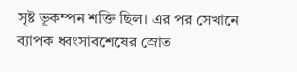সৃষ্ট ভূকম্পন শক্তি ছিল। এর পর সেখানে ব্যাপক ধ্বংসাবশেষের স্রোত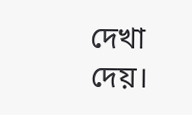দেখা দেয়।